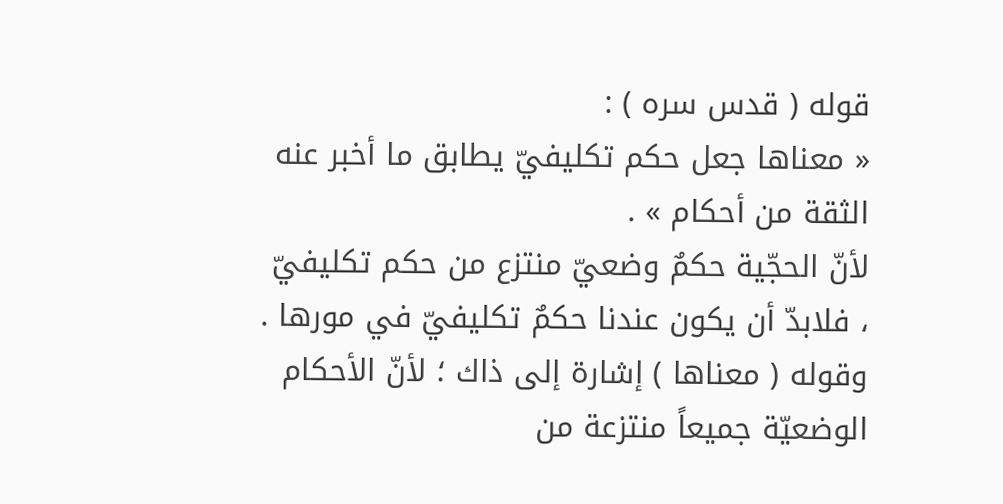قوله ( قدس سره ) :
« معناها جعل حكم تكليفيّ يطابق ما أخبر عنه الثقة من أحكام » .
لأنّ الحجّية حكمٌ وضعيّ منتزع من حكم تكليفيّ ، فلابدّ أن يكون عندنا حكمٌ تكليفيّ في مورها . وقوله ( معناها ) إشارة إلى ذاك ؛ لأنّ الأحكام
الوضعيّة جميعاً منتزعة من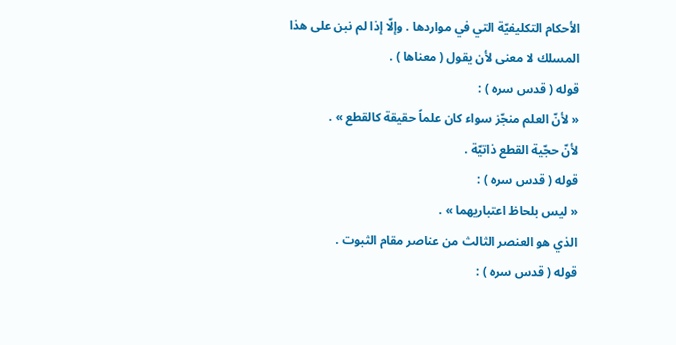الأحكام التكليفيّة التي في مواردها . وإلّا إذا لم نبن على هذا المسلك لا معنى لأن يقول ( معناها ) .
قوله ( قدس سره ) :
« لأنّ العلم منجّز سواء كان علماً حقيقة كالقطع » .
لأنّ حجّية القطع ذاتيّة .
قوله ( قدس سره ) :
« ليس بلحاظ اعتباريهما » .
الذي هو العنصر الثالث من عناصر مقام الثبوت .
قوله ( قدس سره ) :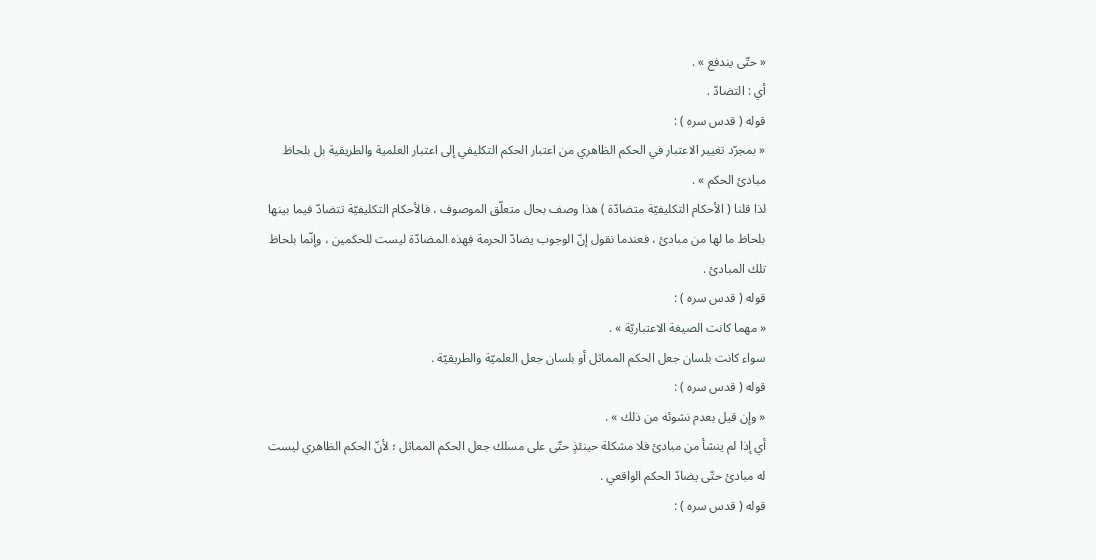« حتّى يندفع » .
أي : التضادّ .
قوله ( قدس سره ) :
« بمجرّد تغيير الاعتبار في الحكم الظاهري من اعتبار الحكم التكليفي إلى اعتبار العلمية والطريقية بل بلحاظ مبادئ الحكم » .
لذا قلنا ( الأحكام التكليفيّة متضادّة ) هذا وصف بحال متعلّق الموصوف ، فالأحكام التكليفيّة تتضادّ فيما بينها بلحاظ ما لها من مبادئ ، فعندما نقول إنّ الوجوب يضادّ الحرمة فهذه المضادّة ليست للحكمين ، وإنّما بلحاظ تلك المبادئ .
قوله ( قدس سره ) :
« مهما كانت الصيغة الاعتباريّة » .
سواء كانت بلسان جعل الحكم المماثل أو بلسان جعل العلميّة والطريقيّة .
قوله ( قدس سره ) :
« وإن قيل بعدم نشوئه من ذلك » .
أي إذا لم ينشأ من مبادئ فلا مشكلة حينئذٍ حتّى على مسلك جعل الحكم المماثل ؛ لأنّ الحكم الظاهري ليست له مبادئ حتّى يضادّ الحكم الواقعي .
قوله ( قدس سره ) :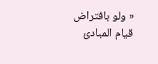« ولو بافتراض قيام المبادئ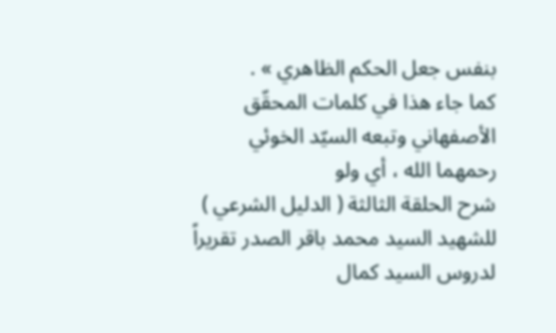بنفس جعل الحكم الظاهري » .
كما جاء هذا في كلمات المحقّق الأصفهاني وتبعه السيّد الخوئي رحمهما الله ، أي ولو
شرح الحلقة الثالثة ( الدليل الشرعي ) للشهيد السيد محمد باقر الصدر تقريراً لدروس السيد كمال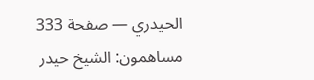الحيدري — صفحة 333
مساهمون: الشيخ حيدر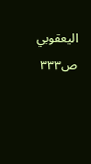اليعقوبي
ص٣٣٣